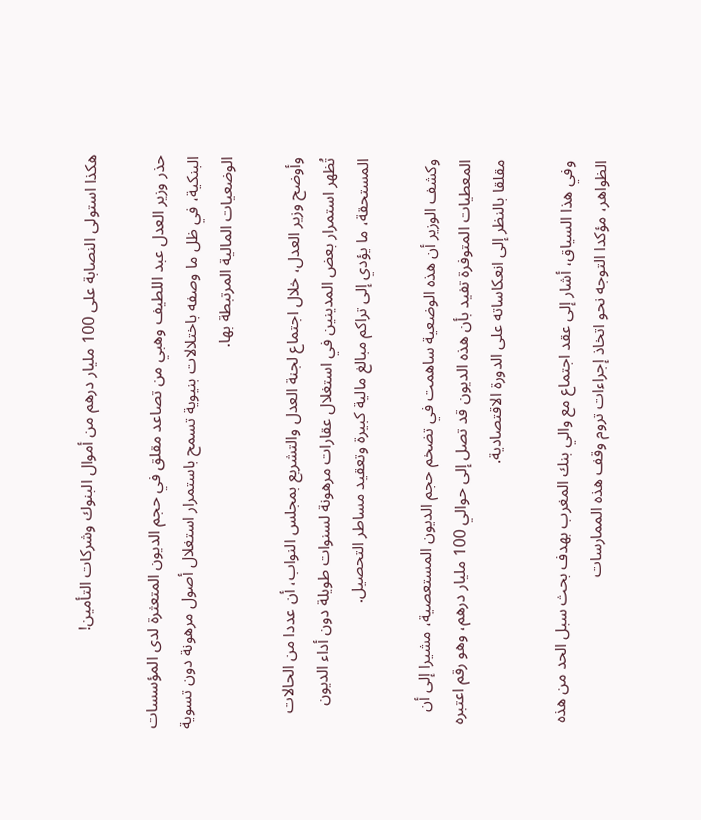هكذا استولى النصابة على 100 مليار درهم من أموال البنوك وشركات التأمين!

حذر وزير العدل عبد اللطيف وهبي من تصاعد مقلق في حجم الديون المتعثرة لدى المؤسسات البنكية، في ظل ما وصفه باختلالات بنيوية تسمح باستمرار استغلال أصول مرهونة دون تسوية الوضعيات المالية المرتبطة بها.

وأوضح وزير العدل، خلال اجتماع لجنة العدل والتشريع بمجلس النواب، أن عددا من الحالات تُظهر استمرار بعض المدينين في استغلال عقارات مرهونة لسنوات طويلة دون أداء الديون المستحقة، ما يؤدي إلى تراكم مبالغ مالية كبيرة وتعقيد مساطر التحصيل.

وكشف الوزير أن هذه الوضعية ساهمت في تضخم حجم الديون المستعصية، مشيرا إلى أن المعطيات المتوفرة تفيد بأن هذه الديون قد تصل إلى حوالي 100 مليار درهم، وهو رقم اعتبره مقلقا بالنظر إلى انعكاساته على الدورة الاقتصادية.

وفي هذا السياق، أشار إلى عقد اجتماع مع والي بنك المغرب بهدف بحث سبل الحد من هذه الظواهر، مؤكدا التوجه نحو اتخاذ إجراءات تروم وقف هذه الممارسات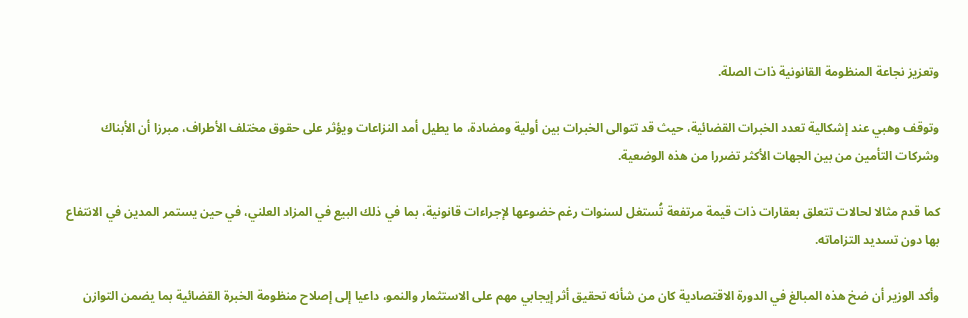وتعزيز نجاعة المنظومة القانونية ذات الصلة.

وتوقف وهبي عند إشكالية تعدد الخبرات القضائية، حيث قد تتوالى الخبرات بين أولية ومضادة، ما يطيل أمد النزاعات ويؤثر على حقوق مختلف الأطراف، مبرزا أن الأبناك وشركات التأمين من بين الجهات الأكثر تضررا من هذه الوضعية.

كما قدم مثالا لحالات تتعلق بعقارات ذات قيمة مرتفعة تُستغل لسنوات رغم خضوعها لإجراءات قانونية، بما في ذلك البيع في المزاد العلني، في حين يستمر المدين في الانتفاع بها دون تسديد التزاماته.

وأكد الوزير أن ضخ هذه المبالغ في الدورة الاقتصادية كان من شأنه تحقيق أثر إيجابي مهم على الاستثمار والنمو، داعيا إلى إصلاح منظومة الخبرة القضائية بما يضمن التوازن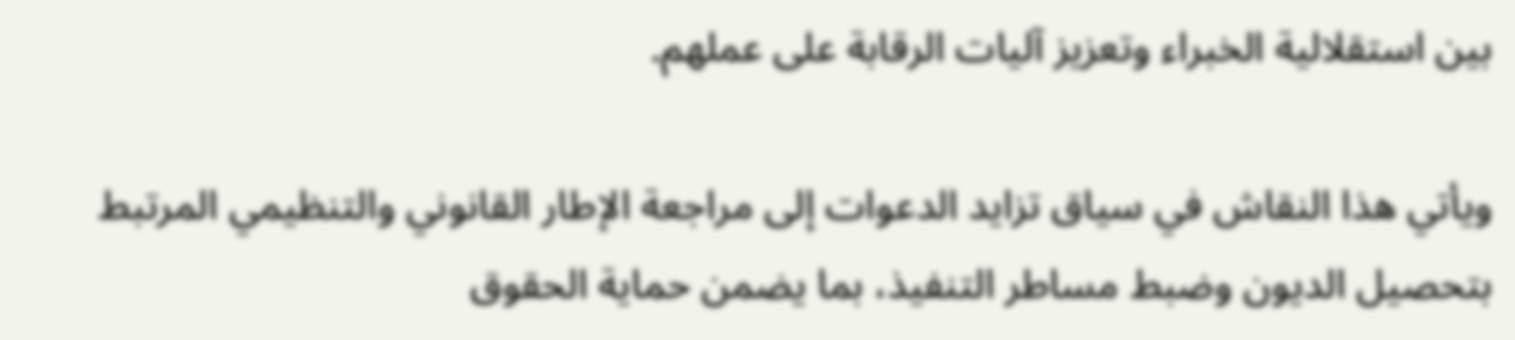بين استقلالية الخبراء وتعزيز آليات الرقابة على عملهم.

ويأتي هذا النقاش في سياق تزايد الدعوات إلى مراجعة الإطار القانوني والتنظيمي المرتبط بتحصيل الديون وضبط مساطر التنفيذ، بما يضمن حماية الحقوق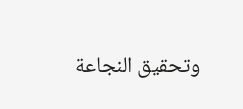وتحقيق النجاعة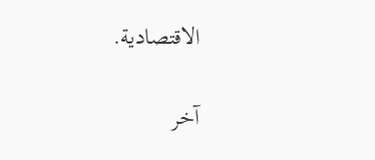الاقتصادية.

آخر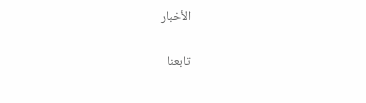الأخبار

تابعنا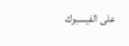على الفيسبوك